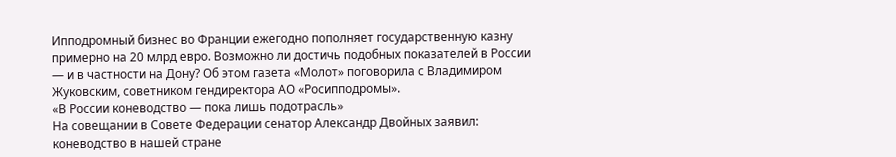Ипподромный бизнес во Франции ежегодно пополняет государственную казну примерно на 20 млрд евро. Возможно ли достичь подобных показателей в России — и в частности на Дону? Об этом газета «Молот» поговорила с Владимиром Жуковским, советником гендиректора АО «Росипподромы».
«В России коневодство — пока лишь подотрасль»
На совещании в Совете Федерации сенатор Александр Двойных заявил: коневодство в нашей стране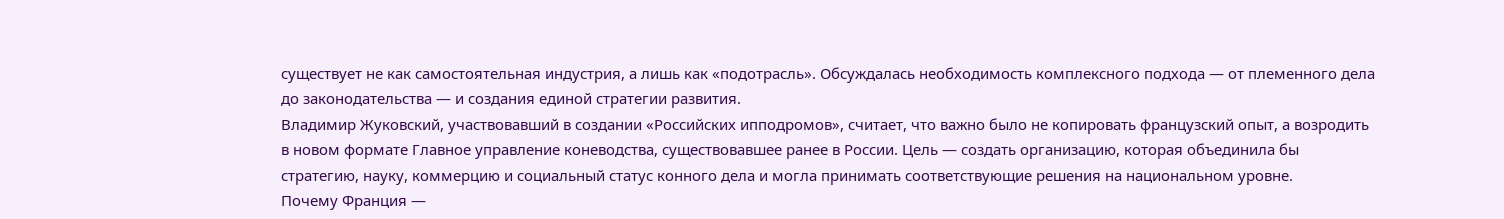существует не как самостоятельная индустрия, а лишь как «подотрасль». Обсуждалась необходимость комплексного подхода — от племенного дела до законодательства — и создания единой стратегии развития.
Владимир Жуковский, участвовавший в создании «Российских ипподромов», считает, что важно было не копировать французский опыт, а возродить в новом формате Главное управление коневодства, существовавшее ранее в России. Цель — создать организацию, которая объединила бы стратегию, науку, коммерцию и социальный статус конного дела и могла принимать соответствующие решения на национальном уровне.
Почему Франция —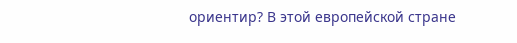ориентир? В этой европейской стране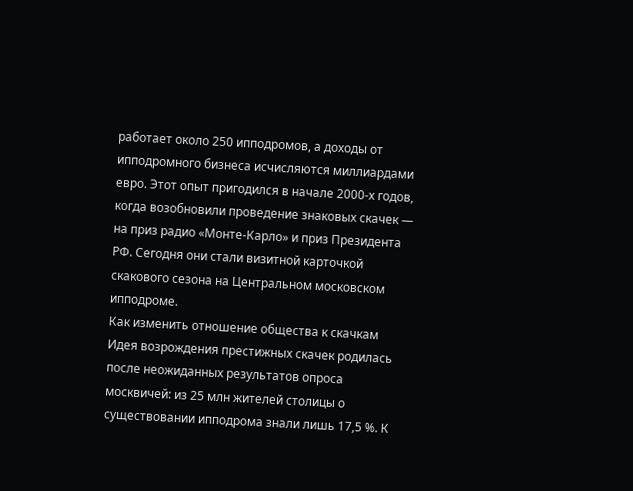работает около 250 ипподромов, а доходы от ипподромного бизнеса исчисляются миллиардами евро. Этот опыт пригодился в начале 2000‑х годов, когда возобновили проведение знаковых скачек — на приз радио «Монте‑Карло» и приз Президента РФ. Сегодня они стали визитной карточкой скакового сезона на Центральном московском ипподроме.
Как изменить отношение общества к скачкам
Идея возрождения престижных скачек родилась после неожиданных результатов опроса москвичей: из 25 млн жителей столицы о существовании ипподрома знали лишь 17,5 %. К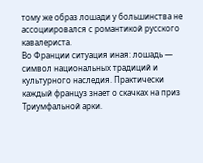тому же образ лошади у большинства не ассоциировался с романтикой русского кавалериста.
Во Франции ситуация иная: лошадь — символ национальных традиций и культурного наследия. Практически каждый француз знает о скачках на приз Триумфальной арки.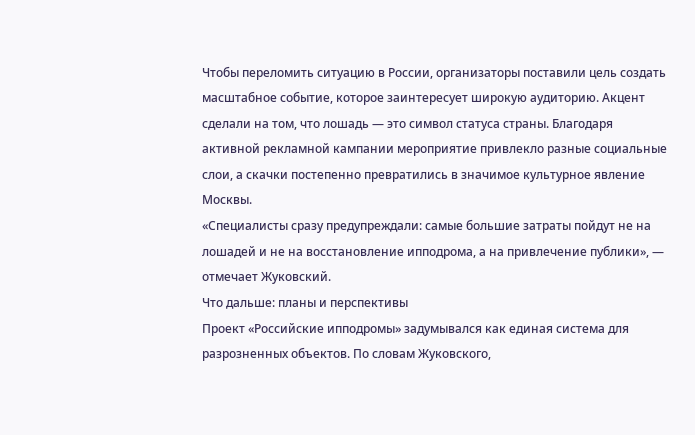Чтобы переломить ситуацию в России, организаторы поставили цель создать масштабное событие, которое заинтересует широкую аудиторию. Акцент сделали на том, что лошадь — это символ статуса страны. Благодаря активной рекламной кампании мероприятие привлекло разные социальные слои, а скачки постепенно превратились в значимое культурное явление Москвы.
«Специалисты сразу предупреждали: самые большие затраты пойдут не на лошадей и не на восстановление ипподрома, а на привлечение публики», — отмечает Жуковский.
Что дальше: планы и перспективы
Проект «Российские ипподромы» задумывался как единая система для разрозненных объектов. По словам Жуковского,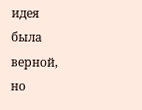идея была верной, но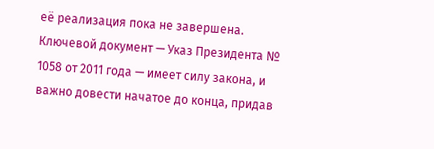её реализация пока не завершена. Ключевой документ — Указ Президента № 1058 от 2011 года — имеет силу закона, и важно довести начатое до конца, придав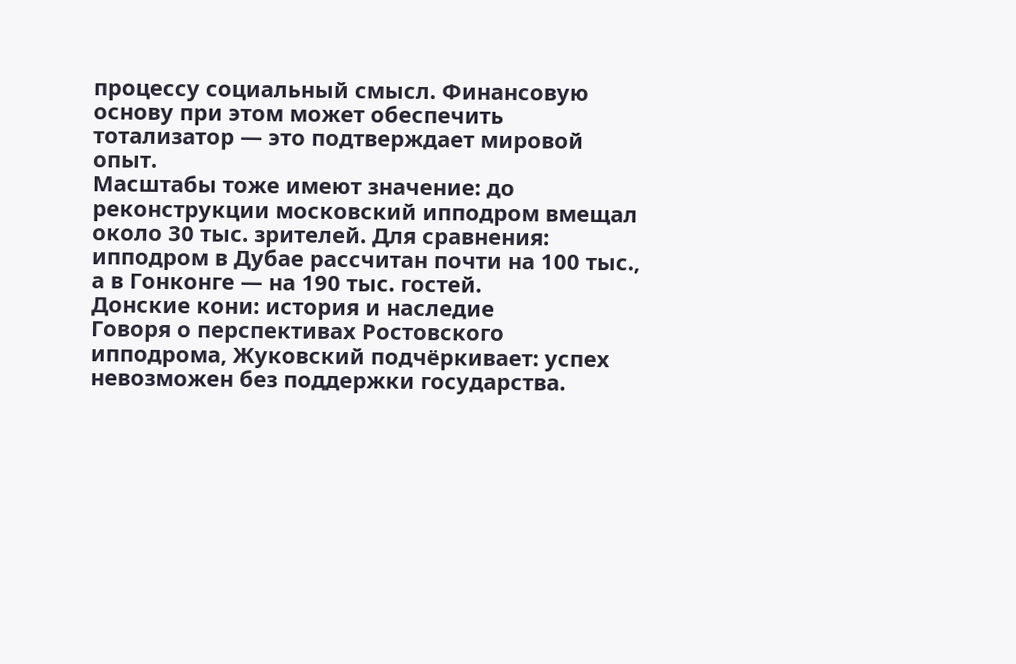процессу социальный смысл. Финансовую основу при этом может обеспечить тотализатор — это подтверждает мировой опыт.
Масштабы тоже имеют значение: до реконструкции московский ипподром вмещал около 30 тыс. зрителей. Для сравнения: ипподром в Дубае рассчитан почти на 100 тыс., а в Гонконге — на 190 тыс. гостей.
Донские кони: история и наследие
Говоря о перспективах Ростовского ипподрома, Жуковский подчёркивает: успех невозможен без поддержки государства.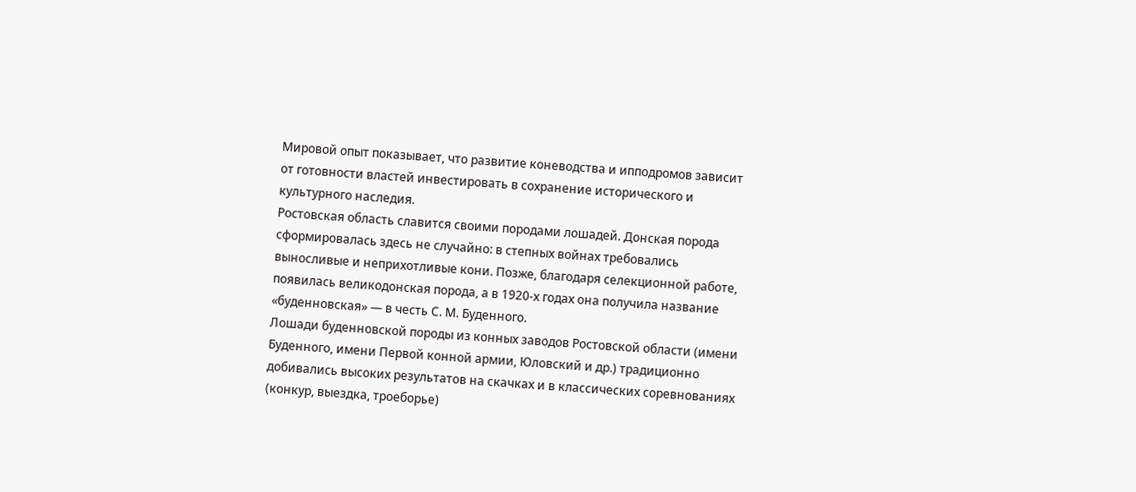Мировой опыт показывает, что развитие коневодства и ипподромов зависит от готовности властей инвестировать в сохранение исторического и культурного наследия.
Ростовская область славится своими породами лошадей. Донская порода сформировалась здесь не случайно: в степных войнах требовались выносливые и неприхотливые кони. Позже, благодаря селекционной работе, появилась великодонская порода, а в 1920‑х годах она получила название «буденновская» — в честь С. М. Буденного.
Лошади буденновской породы из конных заводов Ростовской области (имени Буденного, имени Первой конной армии, Юловский и др.) традиционно добивались высоких результатов на скачках и в классических соревнованиях (конкур, выездка, троеборье)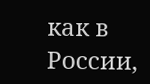как в России,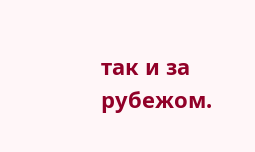так и за рубежом.